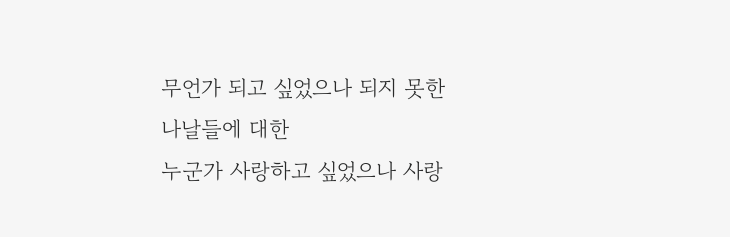무언가 되고 싶었으나 되지 못한 나날들에 대한
누군가 사랑하고 싶었으나 사랑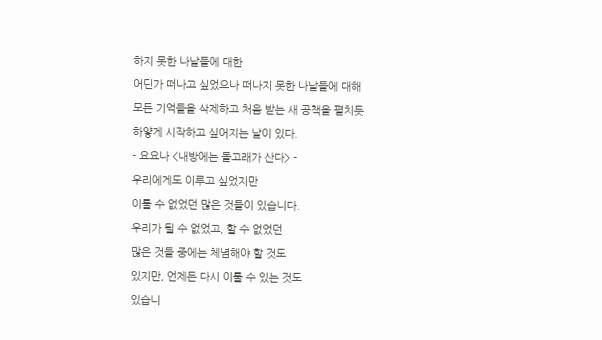하지 못한 나날들에 대한
어딘가 떠나고 싶었으나 떠나지 못한 나날들에 대해
모든 기억들을 삭제하고 처음 받는 새 공책을 펼치듯
하얗게 시작하고 싶어지는 날이 있다.
- 요요나 <내방에는 돌고래가 산다> -
우리에게도 이루고 싶었지만
이룰 수 없었던 많은 것들이 있습니다.
우리가 될 수 없었고, 할 수 없었던
많은 것들 중에는 체념해야 할 것도
있지만, 언제든 다시 이룰 수 있는 것도
있습니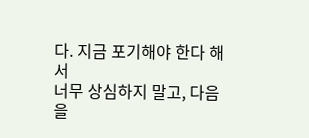다. 지금 포기해야 한다 해서
너무 상심하지 말고, 다음을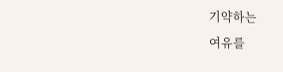기약하는
여유를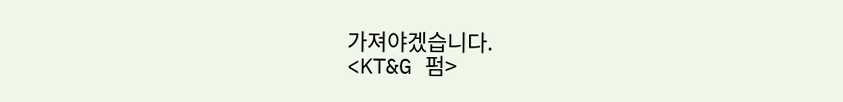가져야겠습니다.
<KT&G 펌>